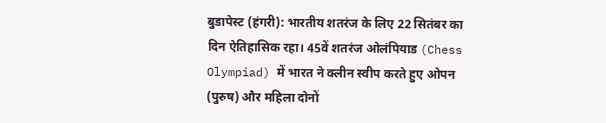बुडापेस्ट (हंगरी): भारतीय शतरंज के लिए 22 सितंबर का दिन ऐतिहासिक रहा। 45वें शतरंज ओलंपियाड (Chess Olympiad) में भारत ने क्लीन स्वीप करते हुए ओपन (पुरुष) और महिला दोनों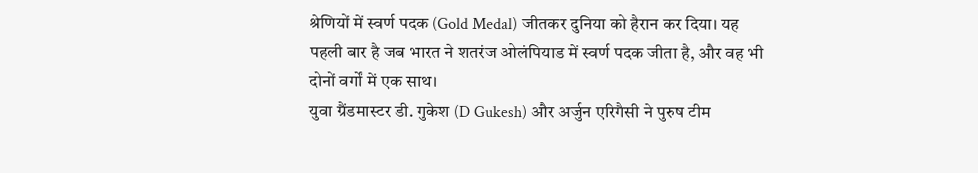श्रेणियों में स्वर्ण पदक (Gold Medal) जीतकर दुनिया को हैरान कर दिया। यह पहली बार है जब भारत ने शतरंज ओलंपियाड में स्वर्ण पदक जीता है, और वह भी दोनों वर्गों में एक साथ।
युवा ग्रैंडमास्टर डी. गुकेश (D Gukesh) और अर्जुन एरिगैसी ने पुरुष टीम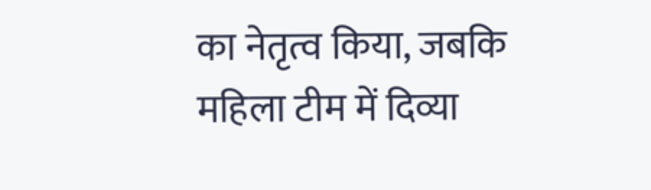का नेतृत्व किया, जबकि महिला टीम में दिव्या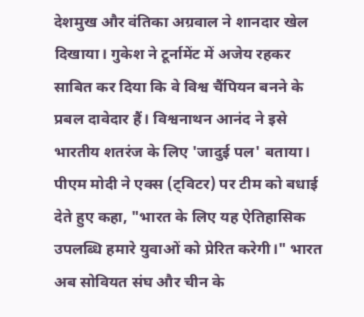देशमुख और वंतिका अग्रवाल ने शानदार खेल दिखाया। गुकेश ने टूर्नामेंट में अजेय रहकर साबित कर दिया कि वे विश्व चैंपियन बनने के प्रबल दावेदार हैं। विश्वनाथन आनंद ने इसे भारतीय शतरंज के लिए 'जादुई पल' बताया।
पीएम मोदी ने एक्स (ट्विटर) पर टीम को बधाई देते हुए कहा, "भारत के लिए यह ऐतिहासिक उपलब्धि हमारे युवाओं को प्रेरित करेगी।" भारत अब सोवियत संघ और चीन के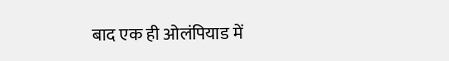बाद एक ही ओलंपियाड में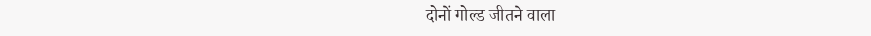दोनों गोल्ड जीतने वाला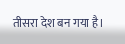तीसरा देश बन गया है।